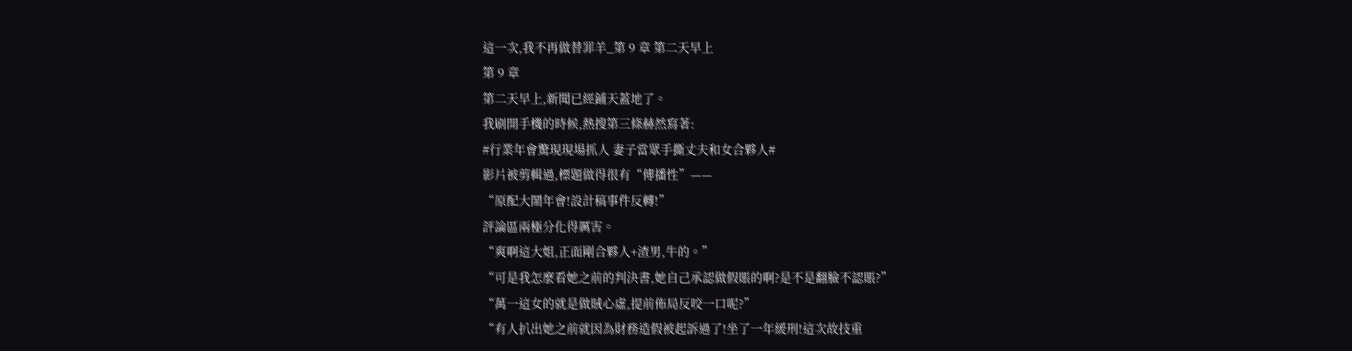這一次,我不再做替罪羊_第 9 章 第二天早上
第 9 章
第二天早上,新聞已經鋪天蓋地了。
我刷開手機的時候,熱搜第三條赫然寫著:
#行業年會驚現現場抓人 妻子當眾手撕丈夫和女合夥人#
影片被剪輯過,標題做得很有“傳播性”——
“原配大鬧年會!設計稿事件反轉!”
評論區兩極分化得厲害。
“爽啊這大姐,正面剛合夥人+渣男,牛的。”
“可是我怎麼看她之前的判決書,她自己承認做假賬的啊?是不是翻臉不認賬?”
“萬一這女的就是做賊心虛,提前佈局反咬一口呢?”
“有人扒出她之前就因為財務造假被起訴過了!坐了一年緩刑!這次故技重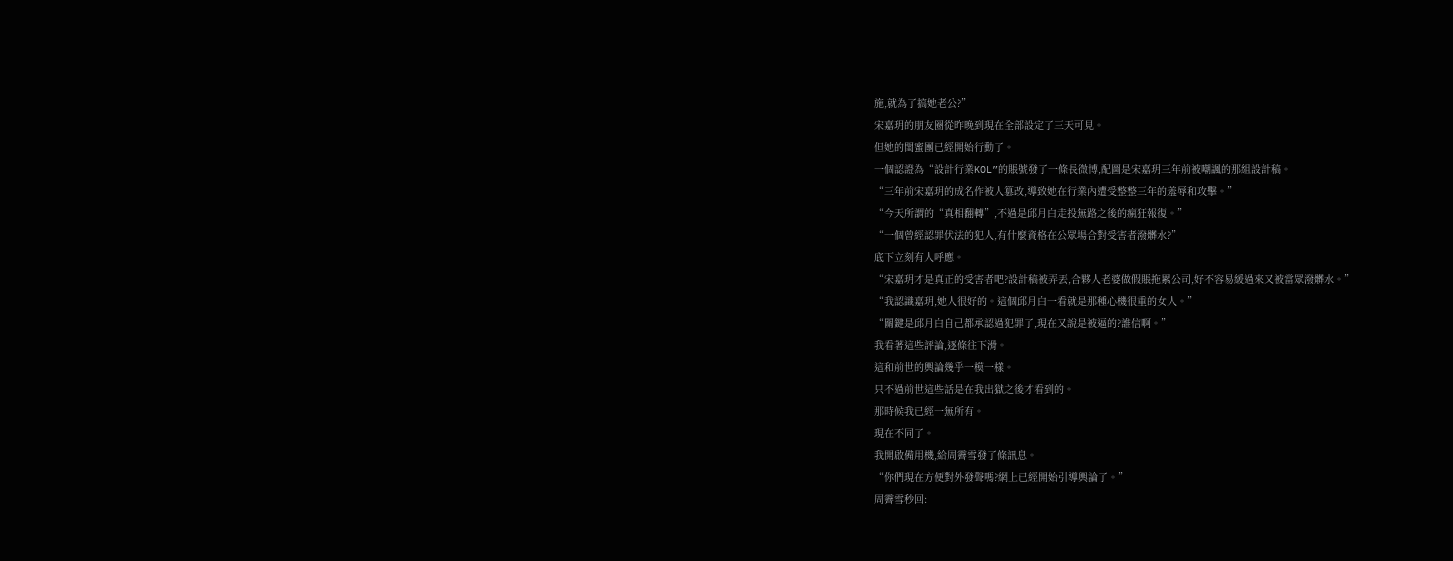施,就為了搞她老公?”
宋嘉玥的朋友圈從昨晚到現在全部設定了三天可見。
但她的閨蜜團已經開始行動了。
一個認證為“設計行業KOL”的賬號發了一條長微博,配圖是宋嘉玥三年前被嘲諷的那組設計稿。
“三年前宋嘉玥的成名作被人篡改,導致她在行業內遭受整整三年的羞辱和攻擊。”
“今天所謂的“真相翻轉”,不過是邱月白走投無路之後的瘋狂報復。”
“一個曾經認罪伏法的犯人,有什麼資格在公眾場合對受害者潑髒水?”
底下立刻有人呼應。
“宋嘉玥才是真正的受害者吧?設計稿被弄丟,合夥人老婆做假賬拖累公司,好不容易緩過來又被當眾潑髒水。”
“我認識嘉玥,她人很好的。這個邱月白一看就是那種心機很重的女人。”
“關鍵是邱月白自己都承認過犯罪了,現在又說是被逼的?誰信啊。”
我看著這些評論,逐條往下滑。
這和前世的輿論幾乎一模一樣。
只不過前世這些話是在我出獄之後才看到的。
那時候我已經一無所有。
現在不同了。
我開啟備用機,給周霽雪發了條訊息。
“你們現在方便對外發聲嗎?網上已經開始引導輿論了。”
周霽雪秒回: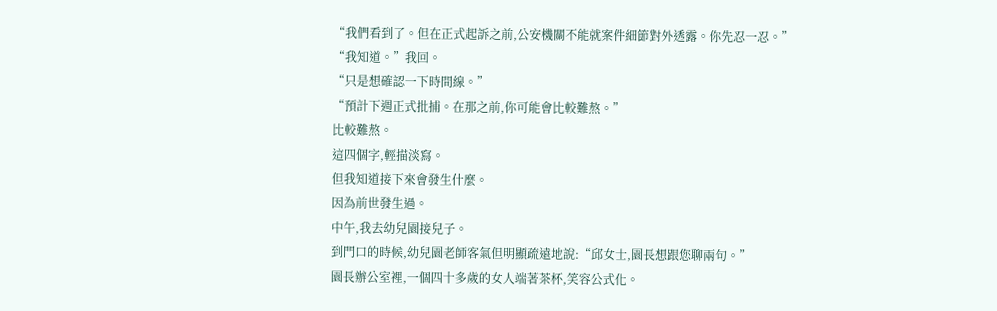“我們看到了。但在正式起訴之前,公安機關不能就案件細節對外透露。你先忍一忍。”
“我知道。”我回。
“只是想確認一下時間線。”
“預計下週正式批捕。在那之前,你可能會比較難熬。”
比較難熬。
這四個字,輕描淡寫。
但我知道接下來會發生什麼。
因為前世發生過。
中午,我去幼兒園接兒子。
到門口的時候,幼兒園老師客氣但明顯疏遠地說:“邱女士,園長想跟您聊兩句。”
園長辦公室裡,一個四十多歲的女人端著茶杯,笑容公式化。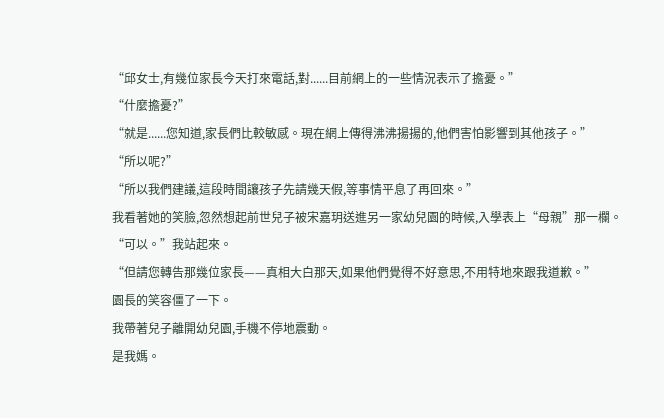“邱女士,有幾位家長今天打來電話,對......目前網上的一些情況表示了擔憂。”
“什麼擔憂?”
“就是......您知道,家長們比較敏感。現在網上傳得沸沸揚揚的,他們害怕影響到其他孩子。”
“所以呢?”
“所以我們建議,這段時間讓孩子先請幾天假,等事情平息了再回來。”
我看著她的笑臉,忽然想起前世兒子被宋嘉玥送進另一家幼兒園的時候,入學表上“母親”那一欄。
“可以。”我站起來。
“但請您轉告那幾位家長——真相大白那天,如果他們覺得不好意思,不用特地來跟我道歉。”
園長的笑容僵了一下。
我帶著兒子離開幼兒園,手機不停地震動。
是我媽。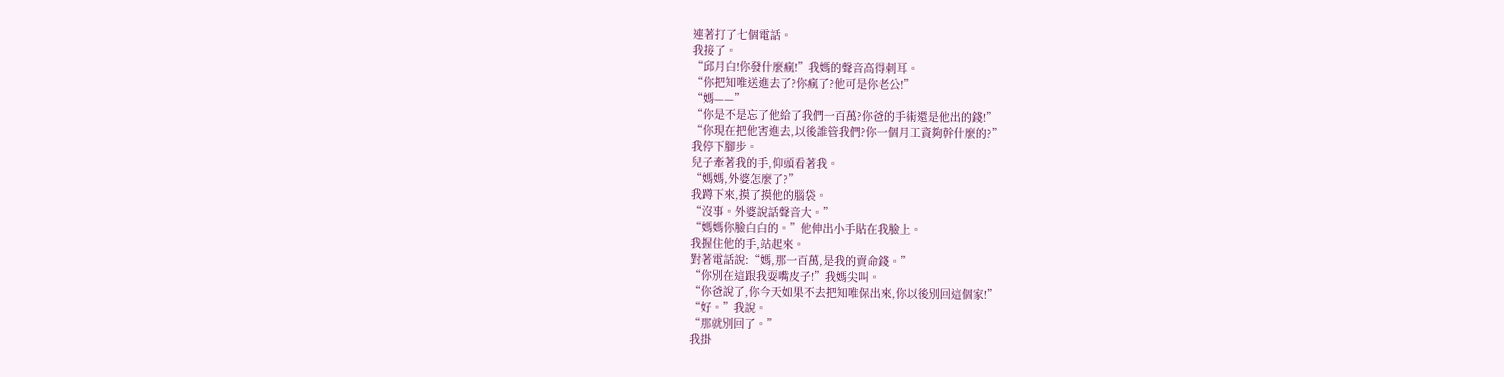連著打了七個電話。
我接了。
“邱月白!你發什麼瘋!”我媽的聲音高得刺耳。
“你把知唯送進去了?你瘋了?他可是你老公!”
“媽——”
“你是不是忘了他給了我們一百萬?你爸的手術還是他出的錢!”
“你現在把他害進去,以後誰管我們?你一個月工資夠幹什麼的?”
我停下腳步。
兒子牽著我的手,仰頭看著我。
“媽媽,外婆怎麼了?”
我蹲下來,摸了摸他的腦袋。
“沒事。外婆說話聲音大。”
“媽媽你臉白白的。”他伸出小手貼在我臉上。
我握住他的手,站起來。
對著電話說:“媽,那一百萬,是我的賣命錢。”
“你別在這跟我耍嘴皮子!”我媽尖叫。
“你爸說了,你今天如果不去把知唯保出來,你以後別回這個家!”
“好。”我說。
“那就別回了。”
我掛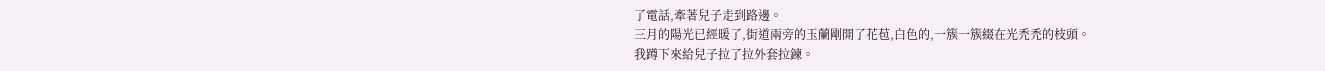了電話,牽著兒子走到路邊。
三月的陽光已經暖了,街道兩旁的玉蘭剛開了花苞,白色的,一簇一簇綴在光禿禿的枝頭。
我蹲下來給兒子拉了拉外套拉鍊。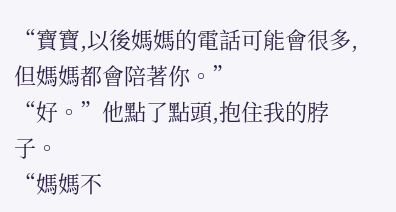“寶寶,以後媽媽的電話可能會很多,但媽媽都會陪著你。”
“好。”他點了點頭,抱住我的脖子。
“媽媽不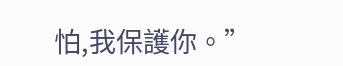怕,我保護你。”